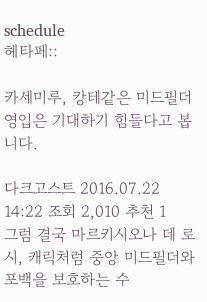schedule
헤타페::

카세미루, 캉테같은 미드필더 영입은 기대하기 힘들다고 봅니다.

다크고스트 2016.07.22 14:22 조회 2,010 추천 1
그럼 결국 마르키시오나 데 로시, 캐릭처럼 중앙 미드필더와 포백을 보호하는 수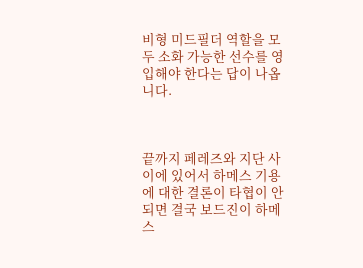비형 미드필더 역할을 모두 소화 가능한 선수를 영입해야 한다는 답이 나옵니다.



끝까지 페레즈와 지단 사이에 있어서 하메스 기용에 대한 결론이 타협이 안되면 결국 보드진이 하메스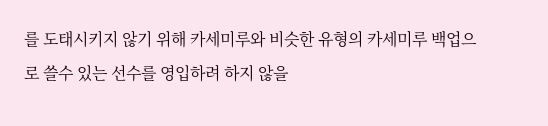를 도태시키지 않기 위해 카세미루와 비슷한 유형의 카세미루 백업으로 쓸수 있는 선수를 영입하려 하지 않을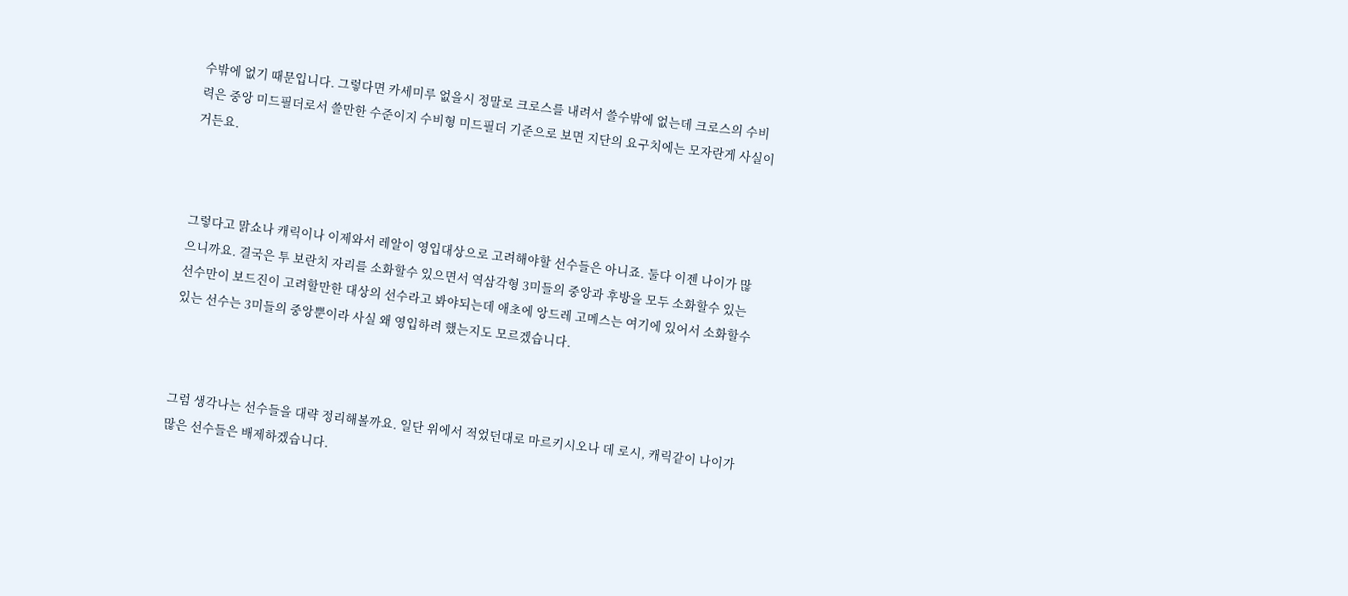수밖에 없기 때문입니다. 그렇다면 카세미루 없을시 정말로 크로스를 내려서 쓸수밖에 없는데 크로스의 수비력은 중앙 미드필더로서 쓸만한 수준이지 수비형 미드필더 기준으로 보면 지단의 요구치에는 모자란게 사실이거든요.



그렇다고 맑쇼나 캐릭이나 이제와서 레알이 영입대상으로 고려해야할 선수들은 아니죠. 둘다 이젠 나이가 많으니까요. 결국은 투 보란치 자리를 소화할수 있으면서 역삼각형 3미들의 중앙과 후방을 모두 소화할수 있는 선수만이 보드진이 고려할만한 대상의 선수라고 봐야되는데 애초에 앙드레 고메스는 여기에 있어서 소화할수 있는 선수는 3미들의 중앙뿐이라 사실 왜 영입하려 했는지도 모르겠습니다.



그럼 생각나는 선수들을 대략 정리해볼까요. 일단 위에서 적었던대로 마르키시오나 데 로시, 캐릭같이 나이가 많은 선수들은 배제하겠습니다.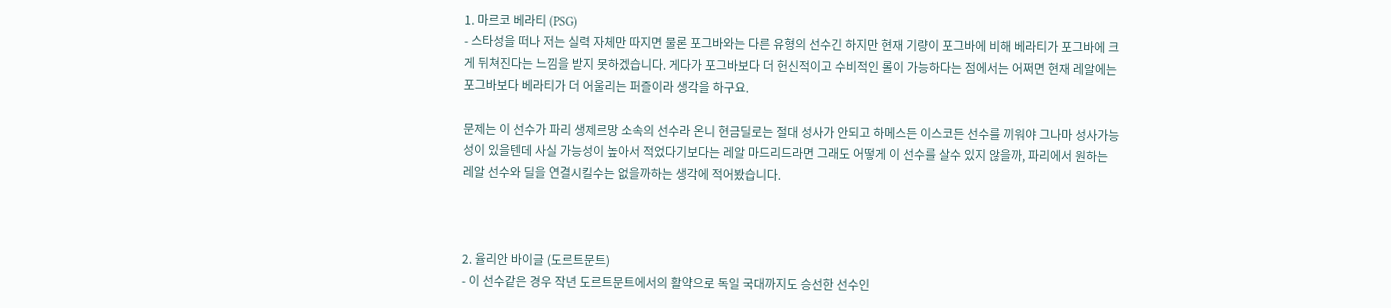1. 마르코 베라티 (PSG)
- 스타성을 떠나 저는 실력 자체만 따지면 물론 포그바와는 다른 유형의 선수긴 하지만 현재 기량이 포그바에 비해 베라티가 포그바에 크게 뒤쳐진다는 느낌을 받지 못하겠습니다. 게다가 포그바보다 더 헌신적이고 수비적인 롤이 가능하다는 점에서는 어쩌면 현재 레알에는 포그바보다 베라티가 더 어울리는 퍼즐이라 생각을 하구요.

문제는 이 선수가 파리 생제르망 소속의 선수라 온니 현금딜로는 절대 성사가 안되고 하메스든 이스코든 선수를 끼워야 그나마 성사가능성이 있을텐데 사실 가능성이 높아서 적었다기보다는 레알 마드리드라면 그래도 어떻게 이 선수를 살수 있지 않을까, 파리에서 원하는 레알 선수와 딜을 연결시킬수는 없을까하는 생각에 적어봤습니다.



2. 율리안 바이글 (도르트문트)
- 이 선수같은 경우 작년 도르트문트에서의 활약으로 독일 국대까지도 승선한 선수인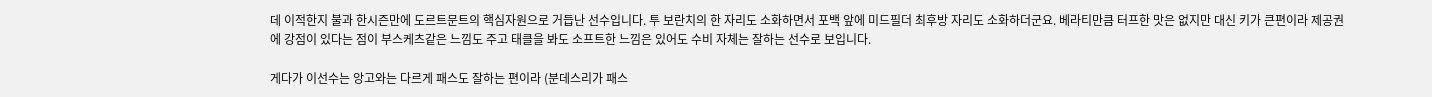데 이적한지 불과 한시즌만에 도르트문트의 핵심자원으로 거듭난 선수입니다. 투 보란치의 한 자리도 소화하면서 포백 앞에 미드필더 최후방 자리도 소화하더군요. 베라티만큼 터프한 맛은 없지만 대신 키가 큰편이라 제공권에 강점이 있다는 점이 부스케츠같은 느낌도 주고 태클을 봐도 소프트한 느낌은 있어도 수비 자체는 잘하는 선수로 보입니다.

게다가 이선수는 앙고와는 다르게 패스도 잘하는 편이라 (분데스리가 패스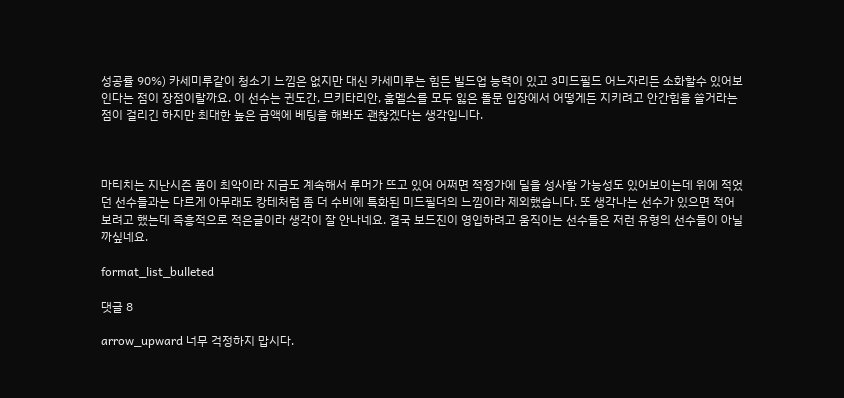성공률 90%) 카세미루같이 청소기 느낌은 없지만 대신 카세미루는 힘든 빌드업 능력이 있고 3미드필드 어느자리든 소화할수 있어보인다는 점이 장점이랄까요. 이 선수는 귄도간, 므키타리안, 훔멜스를 모두 잃은 돌문 입장에서 어떻게든 지키려고 안간힘을 쓸거라는 점이 걸리긴 하지만 최대한 높은 금액에 베팅을 해봐도 괜찮겠다는 생각입니다.



마티치는 지난시즌 폼이 최악이라 지금도 계속해서 루머가 뜨고 있어 어쩌면 적정가에 딜을 성사할 가능성도 있어보이는데 위에 적었던 선수들과는 다르게 아무래도 캉테처럼 좀 더 수비에 특화된 미드필더의 느낌이라 제외했습니다. 또 생각나는 선수가 있으면 적어보려고 했는데 즉흥적으로 적은글이라 생각이 잘 안나네요. 결국 보드진이 영입하려고 움직이는 선수들은 저런 유형의 선수들이 아닐까싶네요.

format_list_bulleted

댓글 8

arrow_upward 너무 걱정하지 맙시다.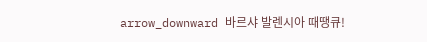arrow_downward 바르샤 발렌시아 때땡큐!